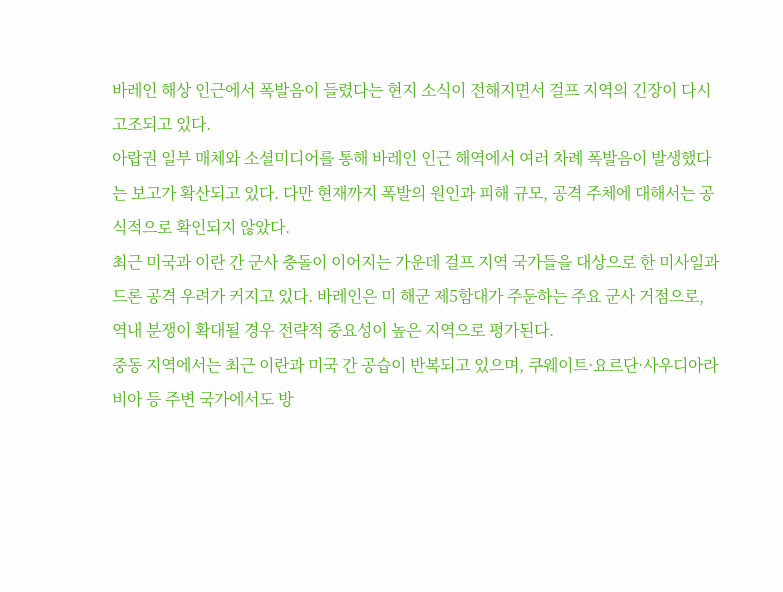바레인 해상 인근에서 폭발음이 들렸다는 현지 소식이 전해지면서 걸프 지역의 긴장이 다시 고조되고 있다.
아랍권 일부 매체와 소셜미디어를 통해 바레인 인근 해역에서 여러 차례 폭발음이 발생했다는 보고가 확산되고 있다. 다만 현재까지 폭발의 원인과 피해 규모, 공격 주체에 대해서는 공식적으로 확인되지 않았다.
최근 미국과 이란 간 군사 충돌이 이어지는 가운데 걸프 지역 국가들을 대상으로 한 미사일과 드론 공격 우려가 커지고 있다. 바레인은 미 해군 제5함대가 주둔하는 주요 군사 거점으로, 역내 분쟁이 확대될 경우 전략적 중요성이 높은 지역으로 평가된다.
중동 지역에서는 최근 이란과 미국 간 공습이 반복되고 있으며, 쿠웨이트·요르단·사우디아라비아 등 주변 국가에서도 방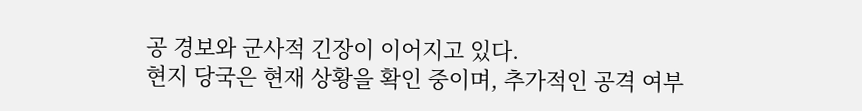공 경보와 군사적 긴장이 이어지고 있다.
현지 당국은 현재 상황을 확인 중이며, 추가적인 공격 여부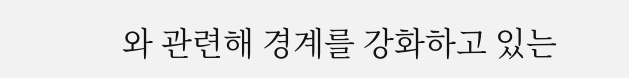와 관련해 경계를 강화하고 있는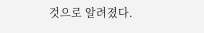것으로 알려졌다.